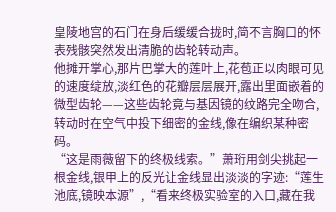皇陵地宫的石门在身后缓缓合拢时,简不言胸口的怀表残骸突然发出清脆的齿轮转动声。
他摊开掌心,那片巴掌大的莲叶上,花苞正以肉眼可见的速度绽放,淡红色的花瓣层层展开,露出里面嵌着的微型齿轮——这些齿轮竟与基因镜的纹路完全吻合,转动时在空气中投下细密的金线,像在编织某种密码。
“这是雨薇留下的终极线索。”萧珩用剑尖挑起一根金线,银甲上的反光让金线显出淡淡的字迹:“莲生池底,镜映本源”,“看来终极实验室的入口,藏在我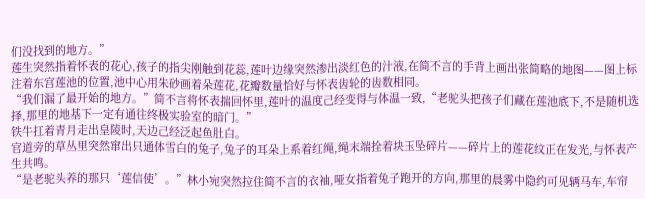们没找到的地方。”
莲生突然指着怀表的花心,孩子的指尖刚触到花蕊,莲叶边缘突然渗出淡红色的汁液,在简不言的手背上画出张简略的地图——图上标注着东宫莲池的位置,池中心用朱砂画着朵莲花,花瓣数量恰好与怀表齿轮的齿数相同。
“我们漏了最开始的地方。”简不言将怀表揣回怀里,莲叶的温度己经变得与体温一致,“老驼头把孩子们藏在莲池底下,不是随机选择,那里的地基下一定有通往终极实验室的暗门。”
铁牛扛着青月走出皇陵时,天边己经泛起鱼肚白。
官道旁的草丛里突然窜出只通体雪白的兔子,兔子的耳朵上系着红绳,绳末端拴着块玉坠碎片——碎片上的莲花纹正在发光,与怀表产生共鸣。
“是老驼头养的那只‘莲信使’。”林小宛突然拉住简不言的衣袖,哑女指着兔子跑开的方向,那里的晨雾中隐约可见辆马车,车帘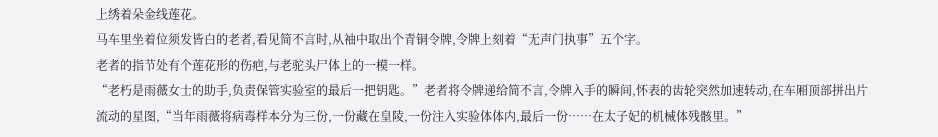上绣着朵金线莲花。
马车里坐着位须发皆白的老者,看见简不言时,从袖中取出个青铜令牌,令牌上刻着“无声门执事”五个字。
老者的指节处有个莲花形的伤疤,与老驼头尸体上的一模一样。
“老朽是雨薇女士的助手,负责保管实验室的最后一把钥匙。”老者将令牌递给简不言,令牌入手的瞬间,怀表的齿轮突然加速转动,在车厢顶部拼出片流动的星图,“当年雨薇将病毒样本分为三份,一份藏在皇陵,一份注入实验体体内,最后一份……在太子妃的机械体残骸里。”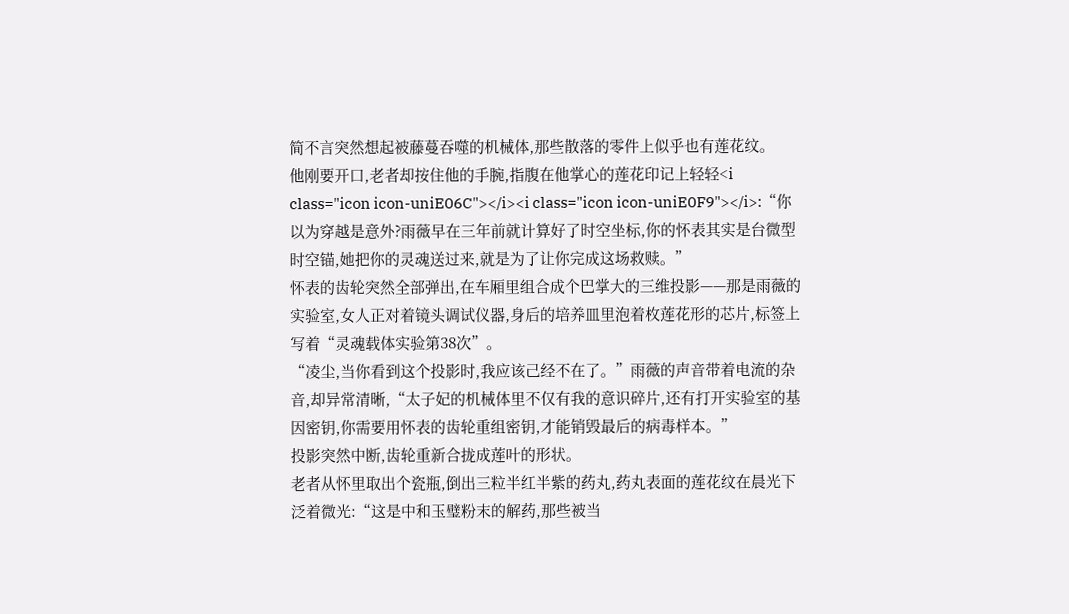简不言突然想起被藤蔓吞噬的机械体,那些散落的零件上似乎也有莲花纹。
他刚要开口,老者却按住他的手腕,指腹在他掌心的莲花印记上轻轻<i class="icon icon-uniE06C"></i><i class="icon icon-uniE0F9"></i>:“你以为穿越是意外?雨薇早在三年前就计算好了时空坐标,你的怀表其实是台微型时空锚,她把你的灵魂送过来,就是为了让你完成这场救赎。”
怀表的齿轮突然全部弹出,在车厢里组合成个巴掌大的三维投影——那是雨薇的实验室,女人正对着镜头调试仪器,身后的培养皿里泡着枚莲花形的芯片,标签上写着“灵魂载体实验第38次”。
“凌尘,当你看到这个投影时,我应该己经不在了。”雨薇的声音带着电流的杂音,却异常清晰,“太子妃的机械体里不仅有我的意识碎片,还有打开实验室的基因密钥,你需要用怀表的齿轮重组密钥,才能销毁最后的病毒样本。”
投影突然中断,齿轮重新合拢成莲叶的形状。
老者从怀里取出个瓷瓶,倒出三粒半红半紫的药丸,药丸表面的莲花纹在晨光下泛着微光:“这是中和玉璧粉末的解药,那些被当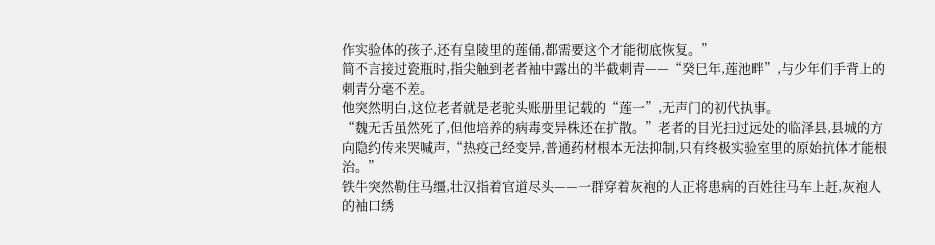作实验体的孩子,还有皇陵里的莲俑,都需要这个才能彻底恢复。”
简不言接过瓷瓶时,指尖触到老者袖中露出的半截刺青——“癸巳年,莲池畔”,与少年们手背上的刺青分毫不差。
他突然明白,这位老者就是老驼头账册里记载的“莲一”,无声门的初代执事。
“魏无舌虽然死了,但他培养的病毒变异株还在扩散。”老者的目光扫过远处的临泽县,县城的方向隐约传来哭喊声,“热疫己经变异,普通药材根本无法抑制,只有终极实验室里的原始抗体才能根治。”
铁牛突然勒住马缰,壮汉指着官道尽头——一群穿着灰袍的人正将患病的百姓往马车上赶,灰袍人的袖口绣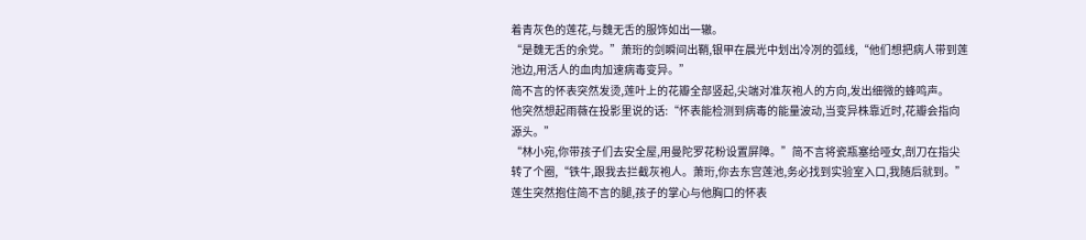着青灰色的莲花,与魏无舌的服饰如出一辙。
“是魏无舌的余党。”萧珩的剑瞬间出鞘,银甲在晨光中划出冷冽的弧线,“他们想把病人带到莲池边,用活人的血肉加速病毒变异。”
简不言的怀表突然发烫,莲叶上的花瓣全部竖起,尖端对准灰袍人的方向,发出细微的蜂鸣声。
他突然想起雨薇在投影里说的话:“怀表能检测到病毒的能量波动,当变异株靠近时,花瓣会指向源头。”
“林小宛,你带孩子们去安全屋,用曼陀罗花粉设置屏障。”简不言将瓷瓶塞给哑女,剖刀在指尖转了个圈,“铁牛,跟我去拦截灰袍人。萧珩,你去东宫莲池,务必找到实验室入口,我随后就到。”
莲生突然抱住简不言的腿,孩子的掌心与他胸口的怀表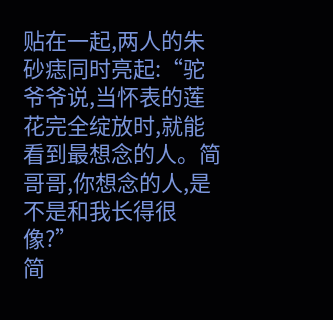贴在一起,两人的朱砂痣同时亮起:“驼爷爷说,当怀表的莲花完全绽放时,就能看到最想念的人。简哥哥,你想念的人,是不是和我长得很像?”
简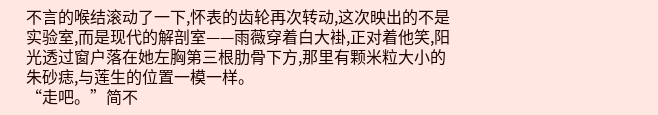不言的喉结滚动了一下,怀表的齿轮再次转动,这次映出的不是实验室,而是现代的解剖室——雨薇穿着白大褂,正对着他笑,阳光透过窗户落在她左胸第三根肋骨下方,那里有颗米粒大小的朱砂痣,与莲生的位置一模一样。
“走吧。”简不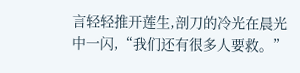言轻轻推开莲生,剖刀的冷光在晨光中一闪,“我们还有很多人要救。”